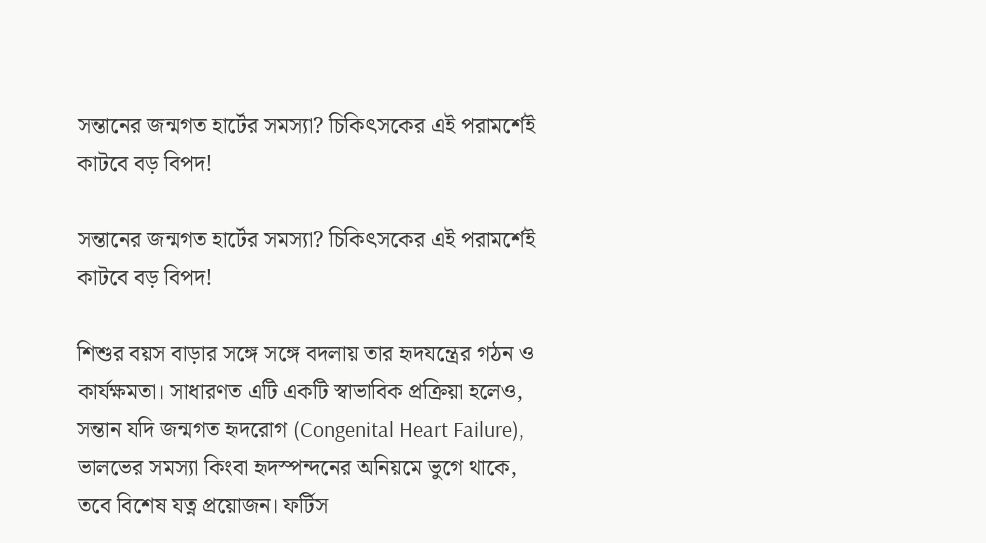সন্তানের জন্মগত হার্টের সমস্যা? চিকিৎসকের এই পরামর্শেই কাটবে বড় বিপদ!

সন্তানের জন্মগত হার্টের সমস্যা? চিকিৎসকের এই পরামর্শেই কাটবে বড় বিপদ!

শিশুর বয়স বাড়ার সঙ্গে সঙ্গে বদলায় তার হৃদযন্ত্রের গঠন ও কার্যক্ষমতা। সাধারণত এটি একটি স্বাভাবিক প্রক্রিয়া হলেও, সন্তান যদি জন্মগত হৃদরোগ (Congenital Heart Failure), ভালভের সমস্যা কিংবা হৃদস্পন্দনের অনিয়মে ভুগে থাকে, তবে বিশেষ যত্ন প্রয়োজন। ফর্টিস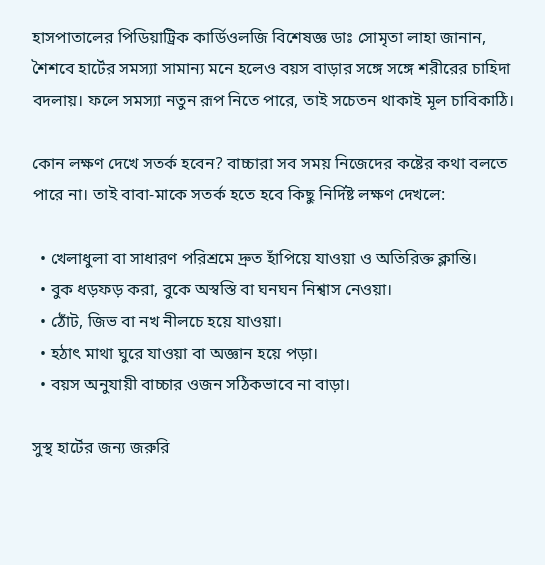হাসপাতালের পিডিয়াট্রিক কার্ডিওলজি বিশেষজ্ঞ ডাঃ সোমৃতা লাহা জানান, শৈশবে হার্টের সমস্যা সামান্য মনে হলেও বয়স বাড়ার সঙ্গে সঙ্গে শরীরের চাহিদা বদলায়। ফলে সমস্যা নতুন রূপ নিতে পারে, তাই সচেতন থাকাই মূল চাবিকাঠি।

কোন লক্ষণ দেখে সতর্ক হবেন? বাচ্চারা সব সময় নিজেদের কষ্টের কথা বলতে পারে না। তাই বাবা-মাকে সতর্ক হতে হবে কিছু নির্দিষ্ট লক্ষণ দেখলে:

  • খেলাধুলা বা সাধারণ পরিশ্রমে দ্রুত হাঁপিয়ে যাওয়া ও অতিরিক্ত ক্লান্তি।
  • বুক ধড়ফড় করা, বুকে অস্বস্তি বা ঘনঘন নিশ্বাস নেওয়া।
  • ঠোঁট, জিভ বা নখ নীলচে হয়ে যাওয়া।
  • হঠাৎ মাথা ঘুরে যাওয়া বা অজ্ঞান হয়ে পড়া।
  • বয়স অনুযায়ী বাচ্চার ওজন সঠিকভাবে না বাড়া।

সুস্থ হার্টের জন্য জরুরি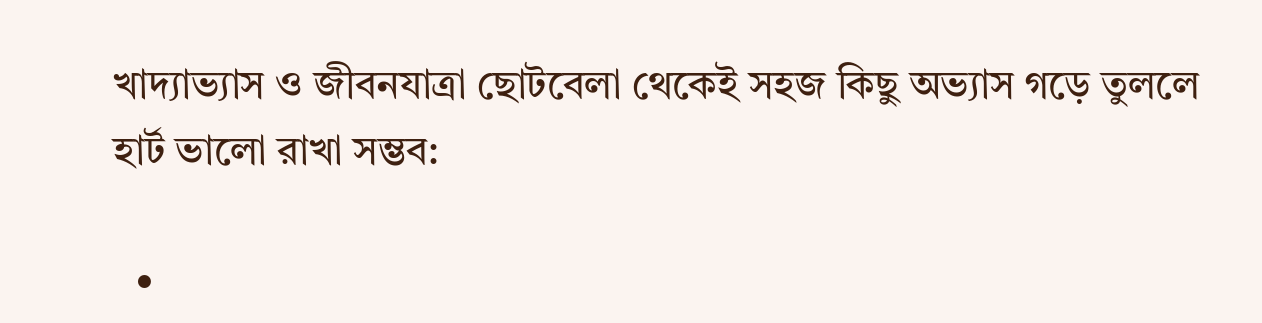খাদ্যাভ্যাস ও জীবনযাত্রা ছোটবেলা থেকেই সহজ কিছু অভ্যাস গড়ে তুললে হার্ট ভালো রাখা সম্ভব:

  •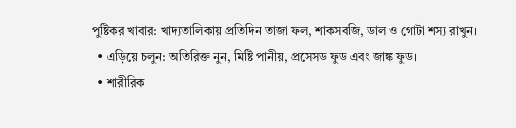পুষ্টিকর খাবার: খাদ্যতালিকায় প্রতিদিন তাজা ফল, শাকসবজি, ডাল ও গোটা শস্য রাখুন।
  • এড়িয়ে চলুন: অতিরিক্ত নুন, মিষ্টি পানীয়, প্রসেসড ফুড এবং জাঙ্ক ফুড।
  • শারীরিক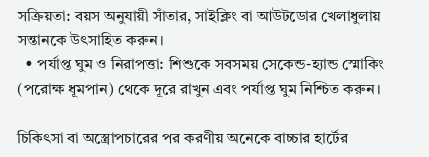সক্রিয়তা: বয়স অনুযায়ী সাঁতার, সাইক্লিং বা আউটডোর খেলাধুলায় সন্তানকে উৎসাহিত করুন।
  • পর্যাপ্ত ঘুম ও নিরাপত্তা: শিশুকে সবসময় সেকেন্ড-হ্যান্ড স্মোকিং (পরোক্ষ ধূমপান) থেকে দূরে রাখুন এবং পর্যাপ্ত ঘুম নিশ্চিত করুন।

চিকিৎসা বা অস্ত্রোপচারের পর করণীয় অনেকে বাচ্চার হার্টের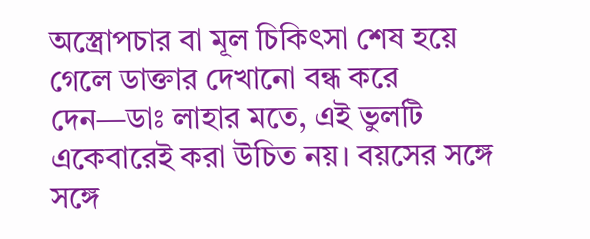অস্ত্রোপচার বা মূল চিকিৎসা শেষ হয়ে গেলে ডাক্তার দেখানো বন্ধ করে দেন—ডাঃ লাহার মতে, এই ভুলটি একেবারেই করা উচিত নয়। বয়সের সঙ্গে সঙ্গে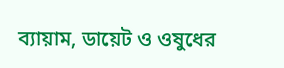ব্যায়াম, ডায়েট ও ওষুধের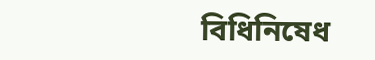বিধিনিষেধ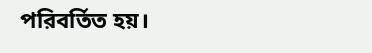পরিবর্তিত হয়।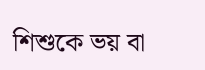শিশুকে ভয় বা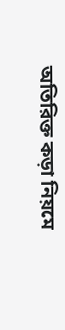অতিরিক্ত কড়া নিয়মে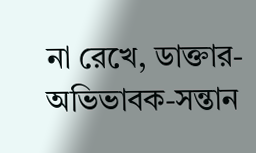না রেখে, ডাক্তার-অভিভাবক-সন্তান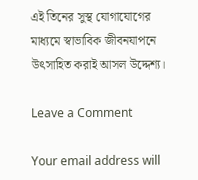এই তিনের সুস্থ যোগাযোগের মাধ্যমে স্বাভাবিক জীবনযাপনে উৎসাহিত করাই আসল উদ্দেশ্য।

Leave a Comment

Your email address will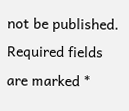not be published. Required fields are marked *